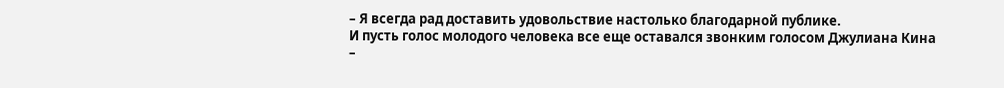– Я всегда рад доставить удовольствие настолько благодарной публике.
И пусть голос молодого человека все еще оставался звонким голосом Джулиана Кина –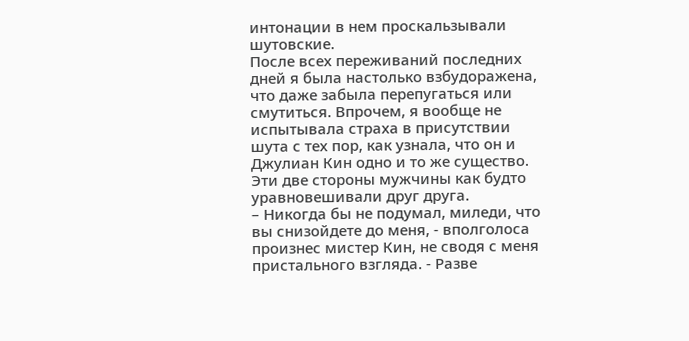интонации в нем проскальзывали шутовские.
После всех переживаний последних дней я была настолько взбудоражена, что даже забыла перепугаться или смутиться. Впрочем, я вообще не испытывала страха в присутствии шута с тех пор, как узнала, что он и Джулиан Кин одно и то же существо. Эти две стороны мужчины как будто уравновешивали друг друга.
– Никогда бы не подумал, миледи, что вы снизойдете до меня, - вполголоса произнес мистер Кин, не сводя с меня пристального взгляда. - Разве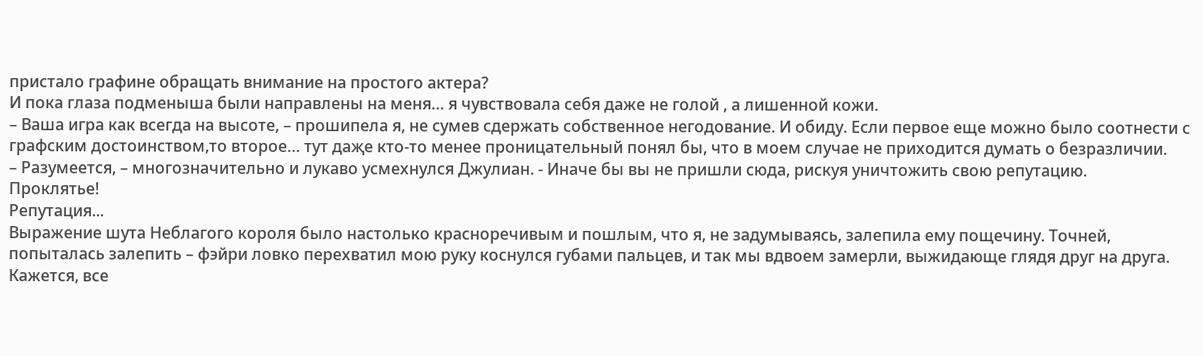пристало графине обращать внимание на простого актера?
И пока глаза подменыша были направлены на меня… я чувствовала себя даже не голой , а лишенной кожи.
– Ваша игра как всегда на высоте, – прошипела я, не сумев сдержать собственное негодование. И обиду. Если первое еще можно было соотнести с графским достоинством,то второе… тут даҗе кто-то менее проницательный понял бы, что в моем случае не приходится думать о безразличии.
– Разумеется, – многозначительно и лукаво усмехнулся Джулиан. - Иначе бы вы не пришли сюда, рискуя уничтожить свою репутацию.
Проклятье!
Репутация...
Выражение шута Неблагого короля было настолько красноречивым и пошлым, что я, не задумываясь, залепила ему пощечину. Точней, попыталась залепить – фэйри ловко перехватил мою руку коснулся губами пальцев, и так мы вдвоем замерли, выжидающе глядя друг на друга.
Кажется, все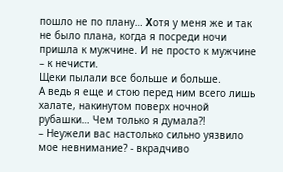пошло не по плану… Χотя у меня же и так не было плана, когда я посреди ночи пришла к мужчине. И не просто к мужчине – к нечисти.
Щеки пылали все больше и больше.
А ведь я еще и стою перед ним всего лишь халате, накинутом поверх ночной рубашки… Чем только я думала?!
– Неужели вас настолько сильно уязвило мое невнимание? - вкрадчиво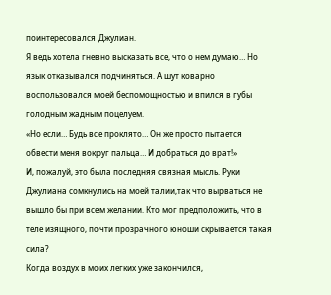поинтересовался Джулиан.
Я ведь хотела гневно высказать все, что о нем думаю… Но язык отказывался подчиняться. А шут коварно воспользовался моей беспомощностью и впился в губы голодным жадным поцелуем.
«Но если… Будь все проклято… Он же просто пытается обвести меня вокруг пальца… И добраться до врат!»
И, пожалуй, это была последняя связная мысль. Руки Джулиана сомкнулись на моей талии,так что вырваться не вышло бы при всем желании. Кто мог предположить, что в теле изящного, почти прозрачного юноши скрывается такая сила?
Когда воздух в моих легких уже закончился,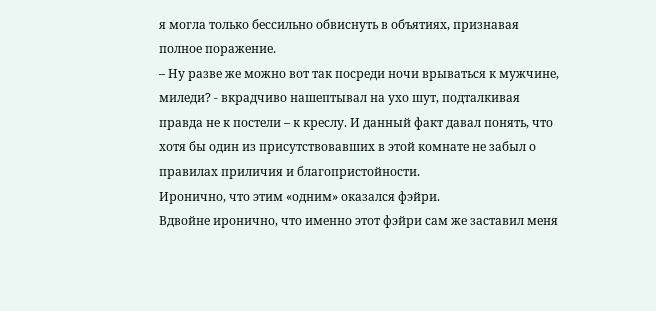я могла только бессильно обвиснуть в объятиях, признавая полное поражение.
– Ну разве же можно вот так посреди ночи врываться к мужчине, миледи? - вкрадчиво нашептывал на ухо шут, подталкивая правда не к постели – к креслу. И данный факт давал понять, что хотя бы один из присутствовавших в этой комнате не забыл о правилах приличия и благопристойности.
Иронично, что этим «одним» оказался фэйри.
Вдвойне иронично, что именно этот фэйри сам же заставил меня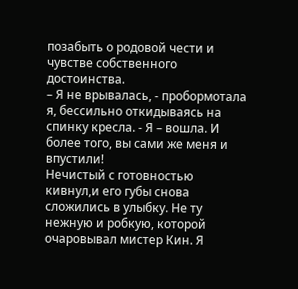позабыть о родовой чести и чувстве собственного достоинства.
– Я не врывалась, - пробормотала я, бессильно откидываясь на спинку кресла. - Я – вошла. И более того, вы сами же меня и впустили!
Нечистый с готовностью кивнул,и его губы снова сложились в улыбку. Не ту нежную и робкую, которой очаровывал мистер Кин. Я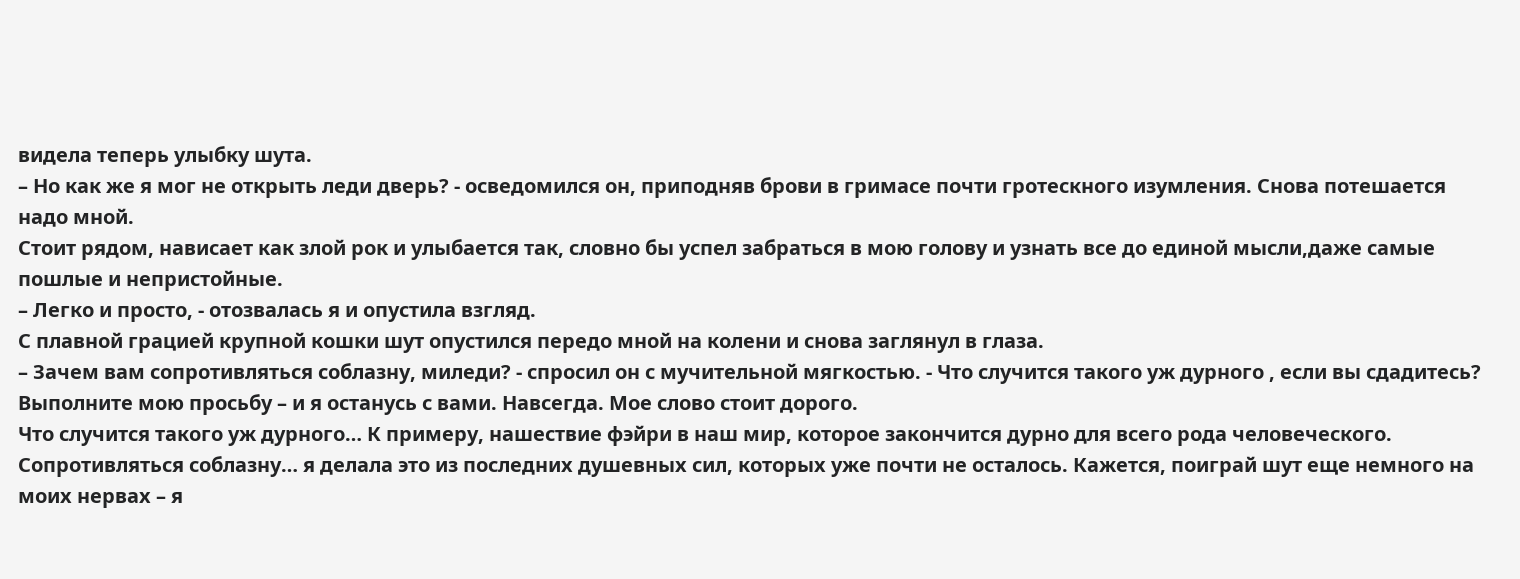видела теперь улыбку шута.
– Но как же я мог не открыть леди дверь? - осведомился он, приподняв брови в гримасе почти гротескного изумления. Снова потешается надо мной.
Стоит рядом, нависает как злой рок и улыбается так, словно бы успел забраться в мою голову и узнать все до единой мысли,даже самые пошлые и непристойные.
– Легко и просто, - отозвалась я и опустила взгляд.
С плавной грацией крупной кошки шут опустился передо мной на колени и снова заглянул в глаза.
– Зачем вам сопротивляться соблазну, миледи? - спросил он с мучительной мягкостью. - Что случится такого уж дурного , если вы сдадитесь? Выполните мою просьбу – и я останусь с вами. Навсегда. Мое слово стоит дорого.
Что случится такого уж дурного… К примеру, нашествие фэйри в наш мир, которое закончится дурно для всего рода человеческого.
Сопротивляться соблазну… я делала это из последних душевных сил, которых уже почти не осталось. Кажется, поиграй шут еще немного на моих нервах – я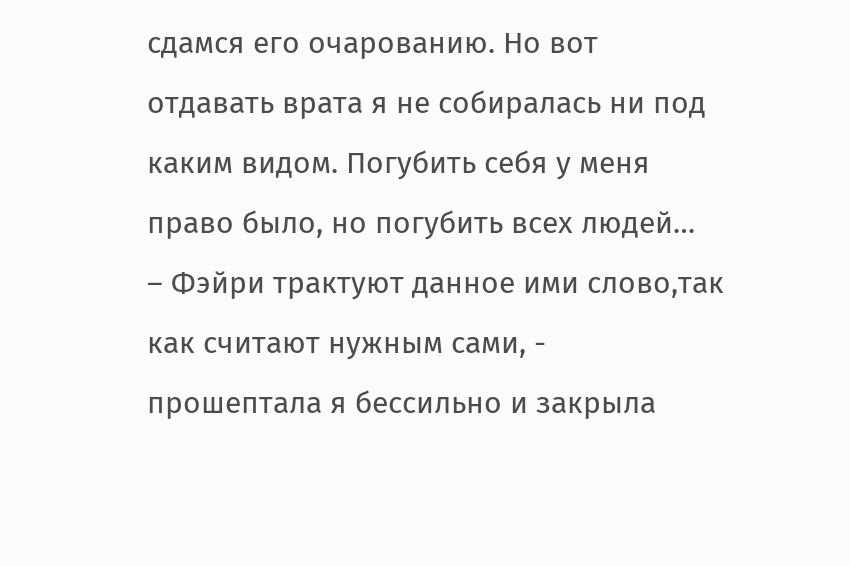сдамся его очарованию. Но вот отдавать врата я не собиралась ни под каким видом. Погубить себя у меня право было, но погубить всех людей…
– Фэйри трактуют данное ими слово,так как считают нужным сами, - прошептала я бессильно и закрыла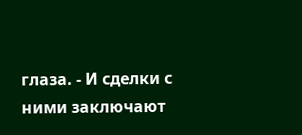глаза. - И сделки с ними заключают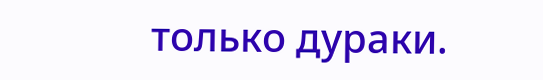только дураки.